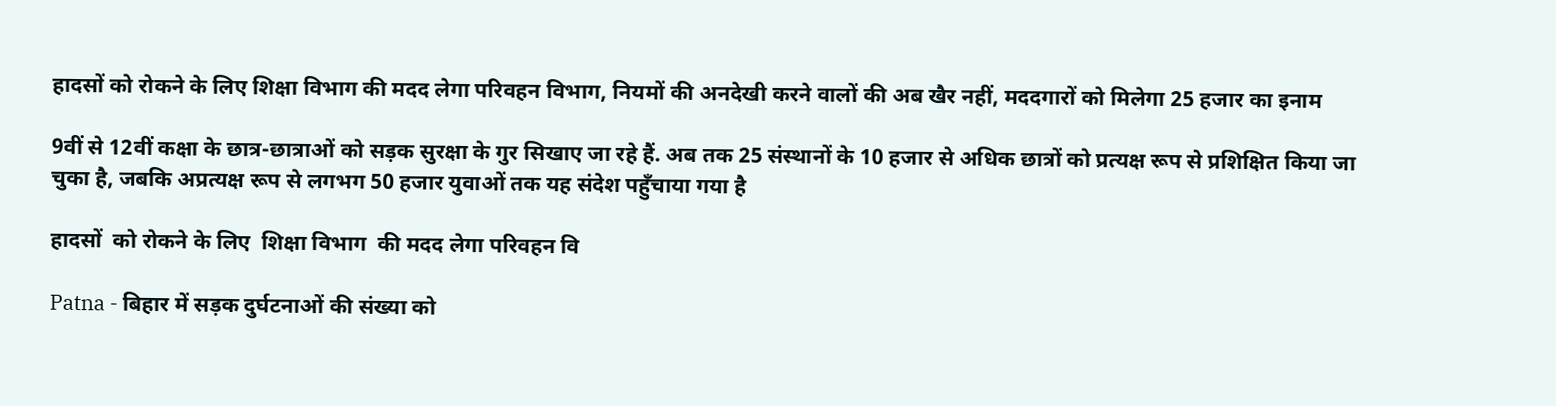हादसों को रोकने के लिए शिक्षा विभाग की मदद लेगा परिवहन विभाग, नियमों की अनदेखी करने वालों की अब खैर नहीं, मददगारों को मिलेगा 25 हजार का इनाम

9वीं से 12वीं कक्षा के छात्र-छात्राओं को सड़क सुरक्षा के गुर सिखाए जा रहे हैं. अब तक 25 संस्थानों के 10 हजार से अधिक छात्रों को प्रत्यक्ष रूप से प्रशिक्षित किया जा चुका है, जबकि अप्रत्यक्ष रूप से लगभग 50 हजार युवाओं तक यह संदेश पहुँचाया गया है

हादसों  को रोकने के लिए  शिक्षा विभाग  की मदद लेगा परिवहन वि

Patna - बिहार में सड़क दुर्घटनाओं की संख्या को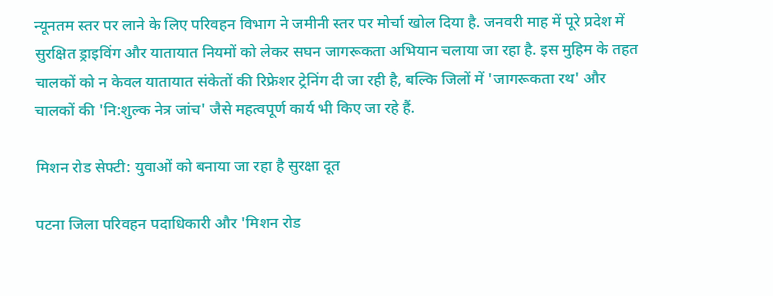न्यूनतम स्तर पर लाने के लिए परिवहन विभाग ने जमीनी स्तर पर मोर्चा खोल दिया है. जनवरी माह में पूरे प्रदेश में सुरक्षित ड्राइविंग और यातायात नियमों को लेकर सघन जागरूकता अभियान चलाया जा रहा है. इस मुहिम के तहत चालकों को न केवल यातायात संकेतों की रिफ्रेशर ट्रेनिंग दी जा रही है, बल्कि जिलों में 'जागरूकता रथ' और चालकों की 'नि:शुल्क नेत्र जांच' जैसे महत्वपूर्ण कार्य भी किए जा रहे हैं.

मिशन रोड सेफ्टी: युवाओं को बनाया जा रहा है सुरक्षा दूत

पटना जिला परिवहन पदाधिकारी और 'मिशन रोड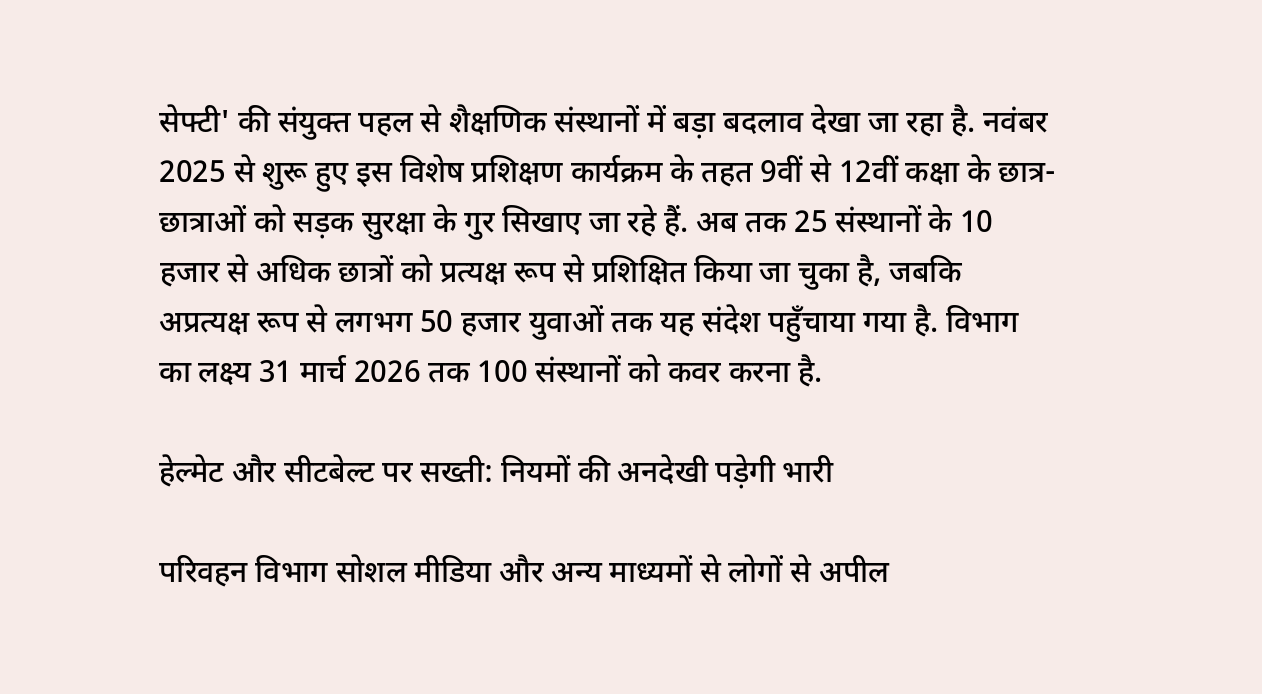सेफ्टी' की संयुक्त पहल से शैक्षणिक संस्थानों में बड़ा बदलाव देखा जा रहा है. नवंबर 2025 से शुरू हुए इस विशेष प्रशिक्षण कार्यक्रम के तहत 9वीं से 12वीं कक्षा के छात्र-छात्राओं को सड़क सुरक्षा के गुर सिखाए जा रहे हैं. अब तक 25 संस्थानों के 10 हजार से अधिक छात्रों को प्रत्यक्ष रूप से प्रशिक्षित किया जा चुका है, जबकि अप्रत्यक्ष रूप से लगभग 50 हजार युवाओं तक यह संदेश पहुँचाया गया है. विभाग का लक्ष्य 31 मार्च 2026 तक 100 संस्थानों को कवर करना है.

हेल्मेट और सीटबेल्ट पर सख्ती: नियमों की अनदेखी पड़ेगी भारी

परिवहन विभाग सोशल मीडिया और अन्य माध्यमों से लोगों से अपील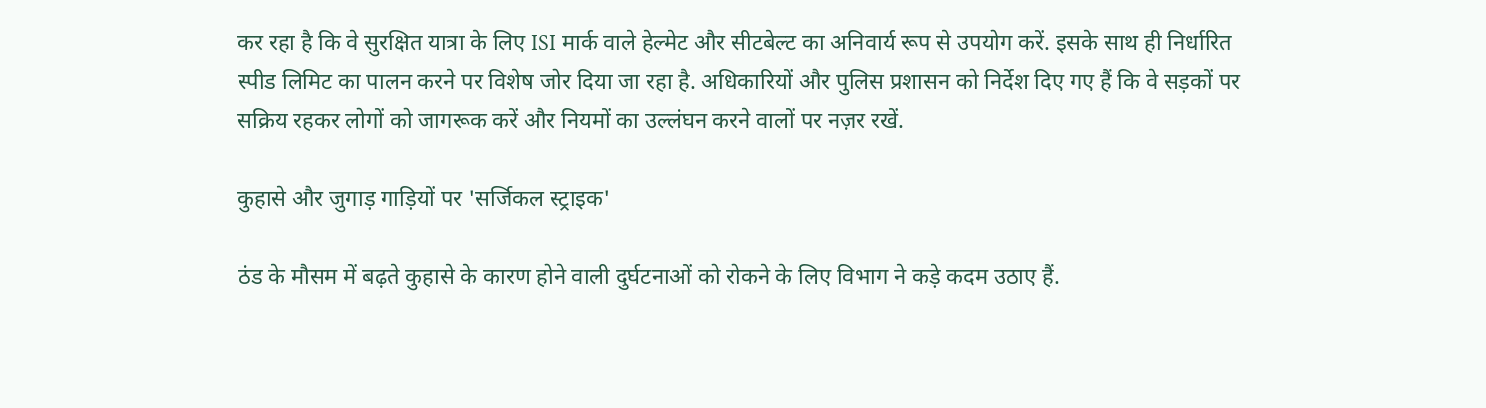कर रहा है कि वे सुरक्षित यात्रा के लिए ISI मार्क वाले हेल्मेट और सीटबेल्ट का अनिवार्य रूप से उपयोग करें. इसके साथ ही निर्धारित स्पीड लिमिट का पालन करने पर विशेष जोर दिया जा रहा है. अधिकारियों और पुलिस प्रशासन को निर्देश दिए गए हैं कि वे सड़कों पर सक्रिय रहकर लोगों को जागरूक करें और नियमों का उल्लंघन करने वालों पर नज़र रखें.

कुहासे और जुगाड़ गाड़ियों पर 'सर्जिकल स्ट्राइक'

ठंड के मौसम में बढ़ते कुहासे के कारण होने वाली दुर्घटनाओं को रोकने के लिए विभाग ने कड़े कदम उठाए हैं.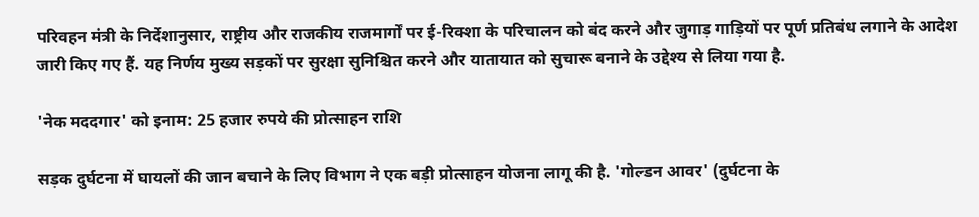परिवहन मंत्री के निर्देशानुसार, राष्ट्रीय और राजकीय राजमार्गों पर ई-रिक्शा के परिचालन को बंद करने और जुगाड़ गाड़ियों पर पूर्ण प्रतिबंध लगाने के आदेश जारी किए गए हैं. यह निर्णय मुख्य सड़कों पर सुरक्षा सुनिश्चित करने और यातायात को सुचारू बनाने के उद्देश्य से लिया गया है.

'नेक मददगार' को इनाम: 25 हजार रुपये की प्रोत्साहन राशि

सड़क दुर्घटना में घायलों की जान बचाने के लिए विभाग ने एक बड़ी प्रोत्साहन योजना लागू की है. 'गोल्डन आवर' (दुर्घटना के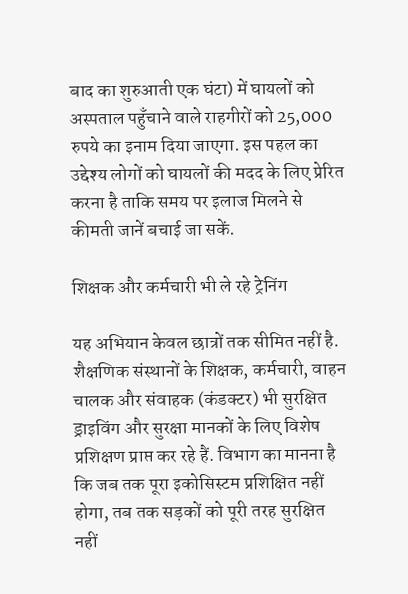बाद का शुरुआती एक घंटा) में घायलों को अस्पताल पहुँचाने वाले राहगीरों को 25,000 रुपये का इनाम दिया जाएगा. इस पहल का उद्देश्य लोगों को घायलों की मदद के लिए प्रेरित करना है ताकि समय पर इलाज मिलने से कीमती जानें बचाई जा सकें.

शिक्षक और कर्मचारी भी ले रहे ट्रेनिंग

यह अभियान केवल छात्रों तक सीमित नहीं है. शैक्षणिक संस्थानों के शिक्षक, कर्मचारी, वाहन चालक और संवाहक (कंडक्टर) भी सुरक्षित ड्राइविंग और सुरक्षा मानकों के लिए विशेष प्रशिक्षण प्राप्त कर रहे हैं. विभाग का मानना है कि जब तक पूरा इकोसिस्टम प्रशिक्षित नहीं होगा, तब तक सड़कों को पूरी तरह सुरक्षित नहीं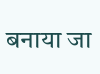बनाया जा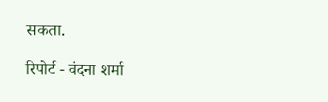सकता.

रिपोर्ट - वंदना शर्मा